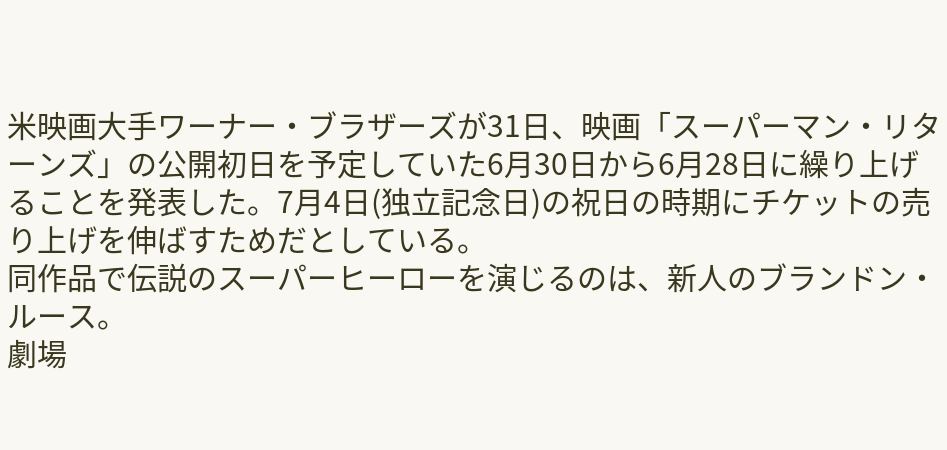米映画大手ワーナー・ブラザーズが31日、映画「スーパーマン・リターンズ」の公開初日を予定していた6月30日から6月28日に繰り上げることを発表した。7月4日(独立記念日)の祝日の時期にチケットの売り上げを伸ばすためだとしている。
同作品で伝説のスーパーヒーローを演じるのは、新人のブランドン・ルース。
劇場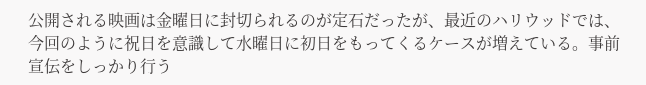公開される映画は金曜日に封切られるのが定石だったが、最近のハリウッドでは、今回のように祝日を意識して水曜日に初日をもってくるケースが増えている。事前宣伝をしっかり行う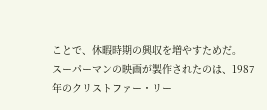ことで、休暇時期の興収を増やすためだ。
スーパーマンの映画が製作されたのは、1987年のクリストファー・リー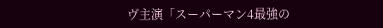ヴ主演「スーパーマン4最強の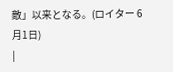敵」以来となる。(ロイター 6月1日)
|